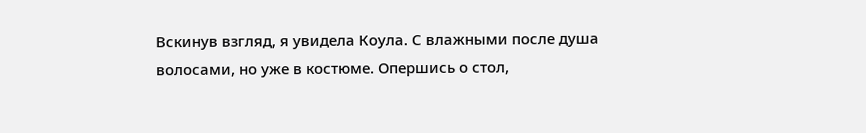Вскинув взгляд, я увидела Коула. С влажными после душа волосами, но уже в костюме. Опершись о стол,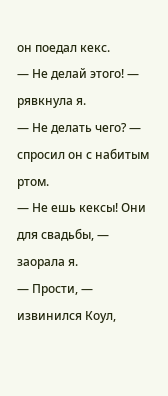он поедал кекс.
— Не делай этого! — рявкнула я.
— Не делать чего? — спросил он с набитым ртом.
— Не ешь кексы! Они для свадьбы, — заорала я.
— Прости, — извинился Коул,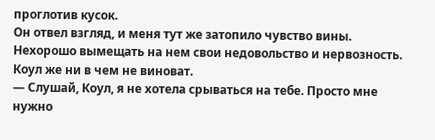проглотив кусок.
Он отвел взгляд, и меня тут же затопило чувство вины. Нехорошо вымещать на нем свои недовольство и нервозность. Коул же ни в чем не виноват.
— Слушай, Коул, я не хотела срываться на тебе. Просто мне нужно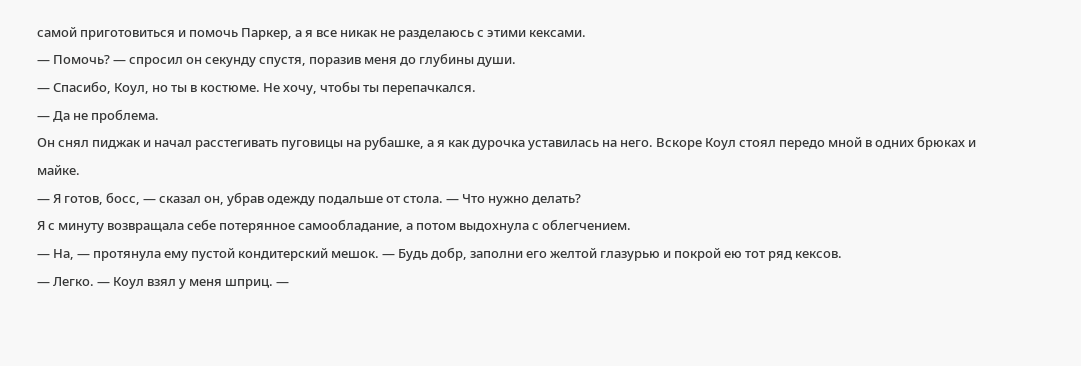самой приготовиться и помочь Паркер, а я все никак не разделаюсь с этими кексами.
— Помочь? — спросил он секунду спустя, поразив меня до глубины души.
— Спасибо, Коул, но ты в костюме. Не хочу, чтобы ты перепачкался.
— Да не проблема.
Он снял пиджак и начал расстегивать пуговицы на рубашке, а я как дурочка уставилась на него. Вскоре Коул стоял передо мной в одних брюках и майке.
— Я готов, босс, — сказал он, убрав одежду подальше от стола. — Что нужно делать?
Я с минуту возвращала себе потерянное самообладание, а потом выдохнула с облегчением.
— На, — протянула ему пустой кондитерский мешок. — Будь добр, заполни его желтой глазурью и покрой ею тот ряд кексов.
— Легко. — Коул взял у меня шприц. —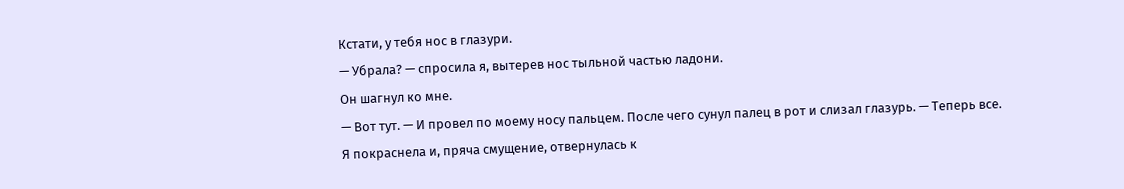Кстати, у тебя нос в глазури.
— Убрала? — спросила я, вытерев нос тыльной частью ладони.
Он шагнул ко мне.
— Вот тут. — И провел по моему носу пальцем. После чего сунул палец в рот и слизал глазурь. — Теперь все.
Я покраснела и, пряча смущение, отвернулась к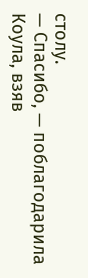столу.
— Спасибо, — поблагодарила Коула, взяв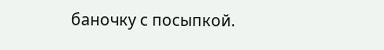баночку с посыпкой.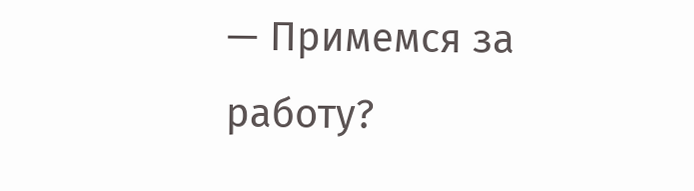— Примемся за работу?